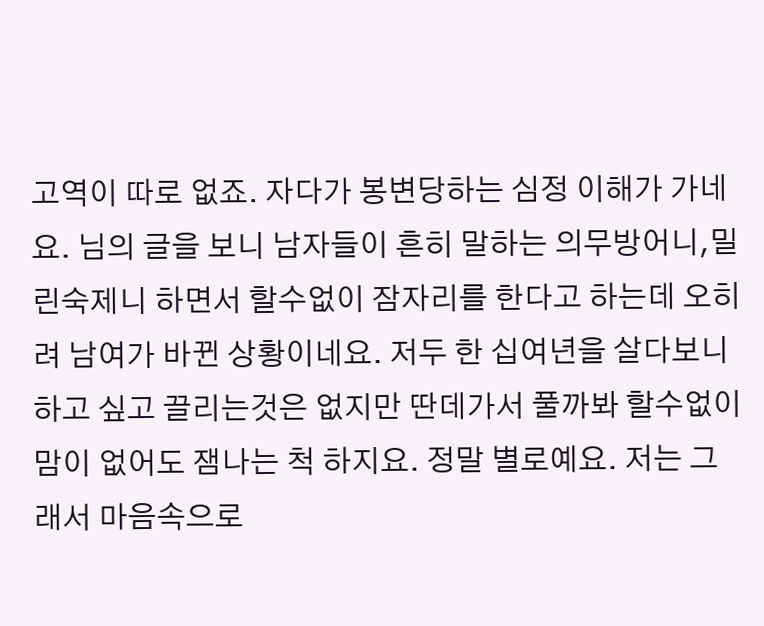고역이 따로 없죠. 자다가 봉변당하는 심정 이해가 가네요. 님의 글을 보니 남자들이 흔히 말하는 의무방어니,밀린숙제니 하면서 할수없이 잠자리를 한다고 하는데 오히려 남여가 바뀐 상황이네요. 저두 한 십여년을 살다보니 하고 싶고 끌리는것은 없지만 딴데가서 풀까봐 할수없이 맘이 없어도 잼나는 척 하지요. 정말 별로예요. 저는 그래서 마음속으로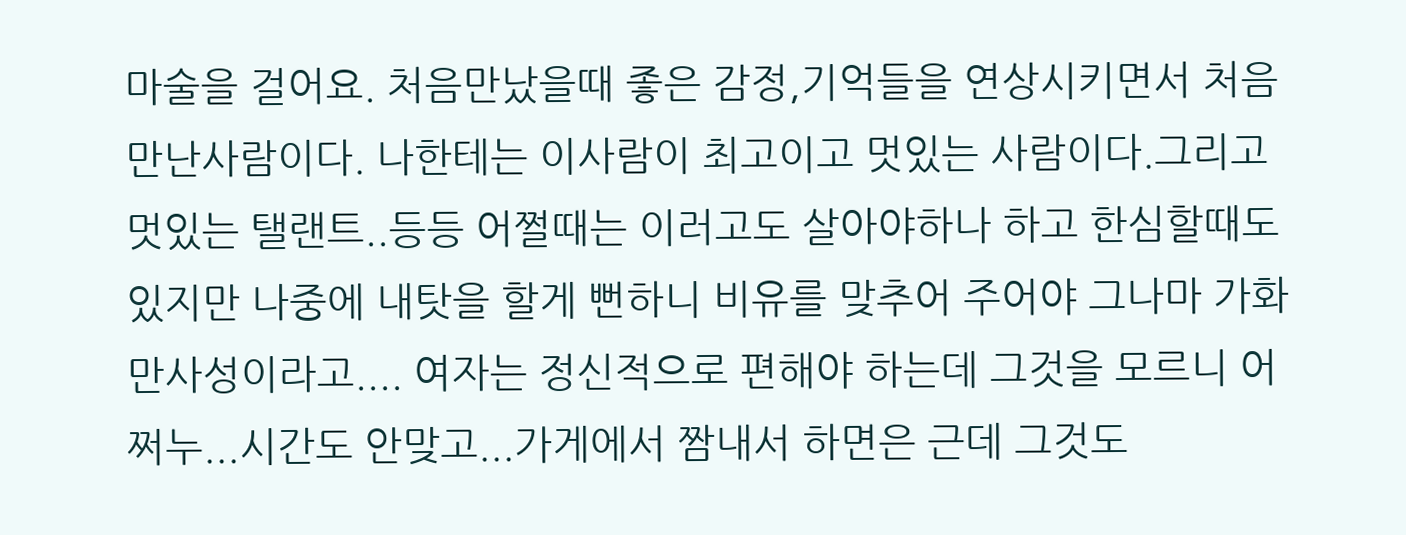마술을 걸어요. 처음만났을때 좋은 감정,기억들을 연상시키면서 처음 만난사람이다. 나한테는 이사람이 최고이고 멋있는 사람이다.그리고 멋있는 탤랜트..등등 어쩔때는 이러고도 살아야하나 하고 한심할때도 있지만 나중에 내탓을 할게 뻔하니 비유를 맞추어 주어야 그나마 가화만사성이라고.... 여자는 정신적으로 편해야 하는데 그것을 모르니 어쩌누...시간도 안맞고...가게에서 짬내서 하면은 근데 그것도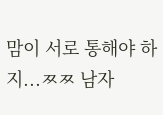맘이 서로 통해야 하지...ㅉㅉ 남자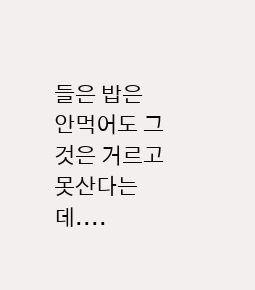들은 밥은 안먹어도 그것은 거르고 못산다는데....